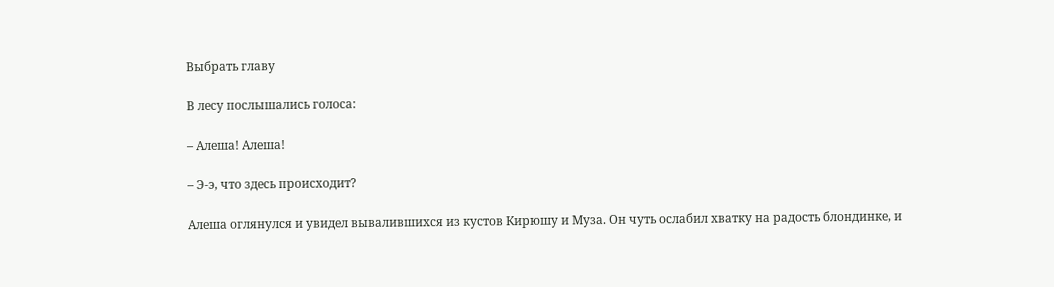Выбрать главу

В лесу послышались голоса:

– Алеша! Алеша!

– Э-э, что здесь происходит?

Алеша оглянулся и увидел вывалившихся из кустов Кирюшу и Муза. Он чуть ослабил хватку на радость блондинке, и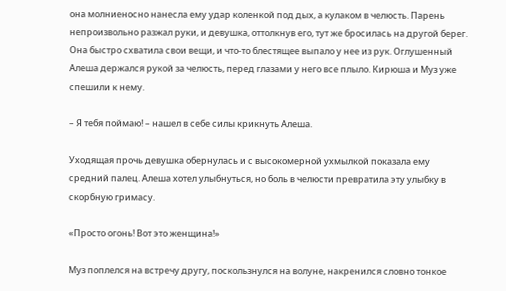она молниеносно нанесла ему удар коленкой под дых, а кулаком в челюсть. Парень непроизвольно разжал руки, и девушка, оттолкнув его, тут же бросилась на другой берег. Она быстро схватила свои вещи, и что-то блестящее выпало у нее из рук. Оглушенный Алеша держался рукой за челюсть, перед глазами у него все плыло. Кирюша и Муз уже спешили к нему.

– Я тебя поймаю! – нашел в себе силы крикнуть Алеша.

Уходящая прочь девушка обернулась и с высокомерной ухмылкой показала ему средний палец. Алеша хотел улыбнуться, но боль в челюсти превратила эту улыбку в скорбную гримасу.

«Просто огонь! Вот это женщина!»

Муз поплелся на встречу другу, поскользнулся на волуне, накренился словно тонкое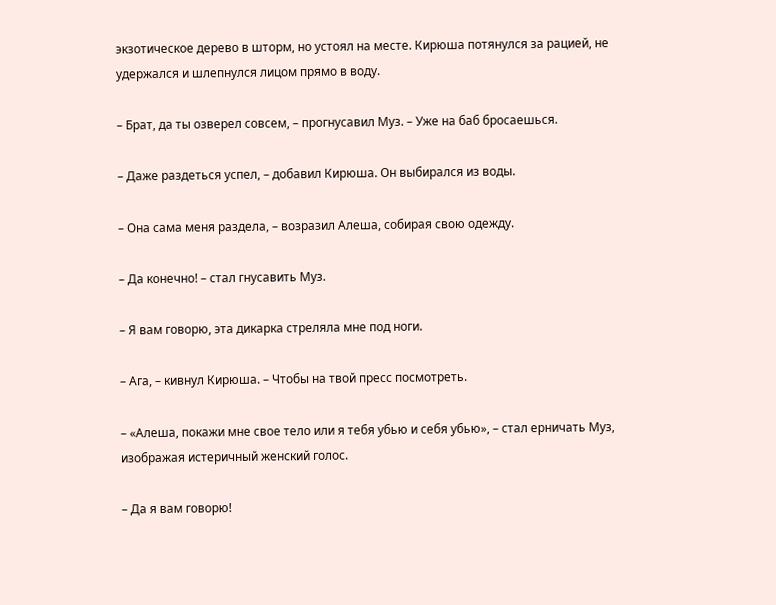экзотическое дерево в шторм, но устоял на месте. Кирюша потянулся за рацией, не удержался и шлепнулся лицом прямо в воду.

– Брат, да ты озверел совсем, – прогнусавил Муз. – Уже на баб бросаешься.

– Даже раздеться успел, – добавил Кирюша. Он выбирался из воды.

– Она сама меня раздела, – возразил Алеша, собирая свою одежду.

– Да конечно! – стал гнусавить Муз.

– Я вам говорю, эта дикарка стреляла мне под ноги.

– Ага, – кивнул Кирюша. – Чтобы на твой пресс посмотреть.

– «Алеша, покажи мне свое тело или я тебя убью и себя убью», – стал ерничать Муз, изображая истеричный женский голос.

– Да я вам говорю!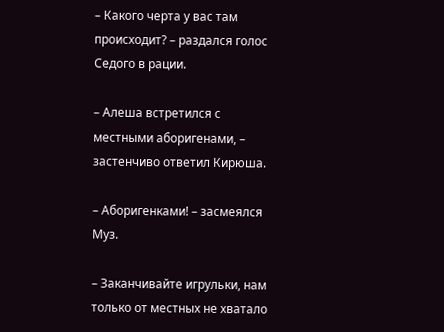– Какого черта у вас там происходит? – раздался голос Седого в рации.

– Алеша встретился с местными аборигенами, – застенчиво ответил Кирюша.

– Аборигенками! – засмеялся Муз.

– Заканчивайте игрульки, нам только от местных не хватало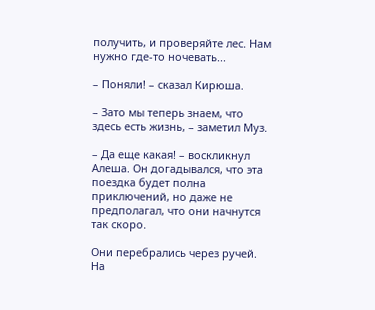получить, и проверяйте лес. Нам нужно где-то ночевать...

– Поняли! – сказал Кирюша.

– Зато мы теперь знаем, что здесь есть жизнь, – заметил Муз.

– Да еще какая! – воскликнул Алеша. Он догадывался, что эта поездка будет полна приключений, но даже не предполагал, что они начнутся так скоро.

Они перебрались через ручей. На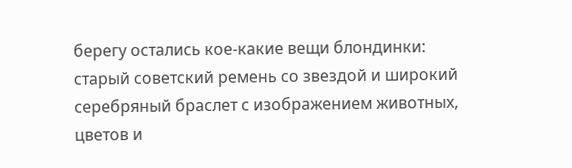берегу остались кое-какие вещи блондинки: старый советский ремень со звездой и широкий серебряный браслет с изображением животных, цветов и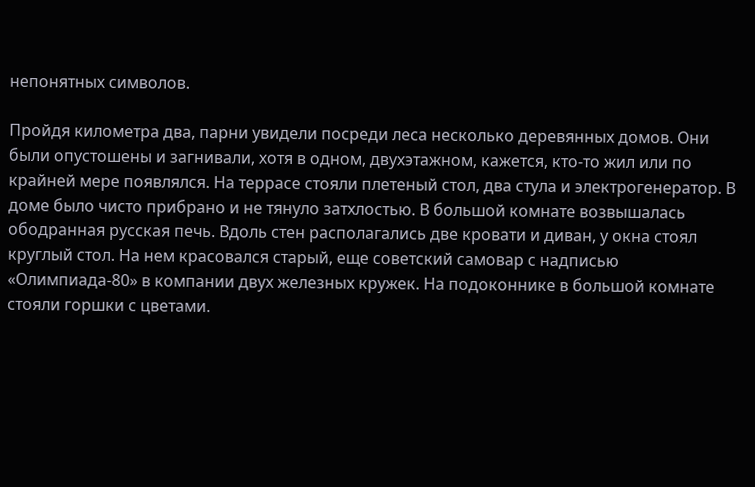непонятных символов.

Пройдя километра два, парни увидели посреди леса несколько деревянных домов. Они были опустошены и загнивали, хотя в одном, двухэтажном, кажется, кто-то жил или по крайней мере появлялся. На террасе стояли плетеный стол, два стула и электрогенератор. В доме было чисто прибрано и не тянуло затхлостью. В большой комнате возвышалась ободранная русская печь. Вдоль стен располагались две кровати и диван, у окна стоял круглый стол. На нем красовался старый, еще советский самовар с надписью «Олимпиада-80» в компании двух железных кружек. На подоконнике в большой комнате стояли горшки с цветами.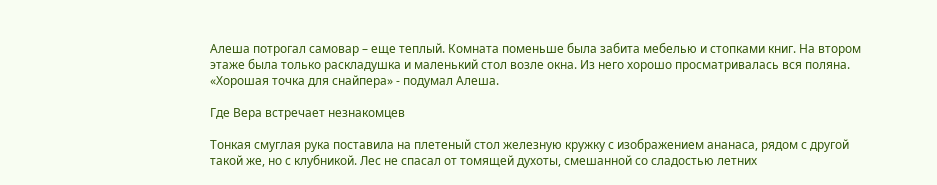Алеша потрогал самовар – еще теплый. Комната поменьше была забита мебелью и стопками книг. На втором этаже была только раскладушка и маленький стол возле окна. Из него хорошо просматривалась вся поляна. «Хорошая точка для снайпера» - подумал Алеша.

Где Вера встречает незнакомцев

Тонкая смуглая рука поставила на плетеный стол железную кружку с изображением ананаса, рядом с другой такой же, но с клубникой. Лес не спасал от томящей духоты, смешанной со сладостью летних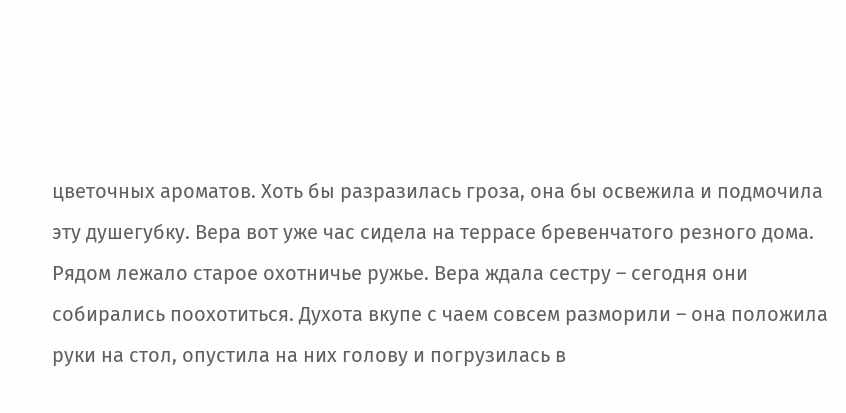цветочных ароматов. Хоть бы разразилась гроза, она бы освежила и подмочила эту душегубку. Вера вот уже час сидела на террасе бревенчатого резного дома. Рядом лежало старое охотничье ружье. Вера ждала сестру – сегодня они собирались поохотиться. Духота вкупе с чаем совсем разморили – она положила руки на стол, опустила на них голову и погрузилась в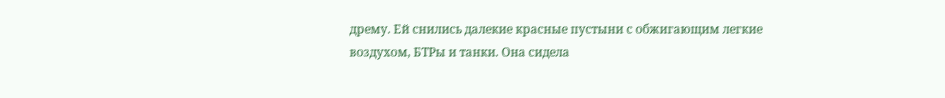дрему. Ей снились далекие красные пустыни с обжигающим легкие воздухом, БТРы и танки. Она сидела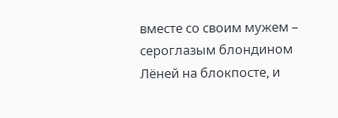вместе со своим мужем – сероглазым блондином Лёней на блокпосте, и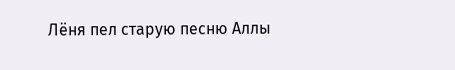Лёня пел старую песню Аллы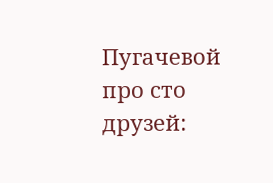Пугачевой про сто друзей: